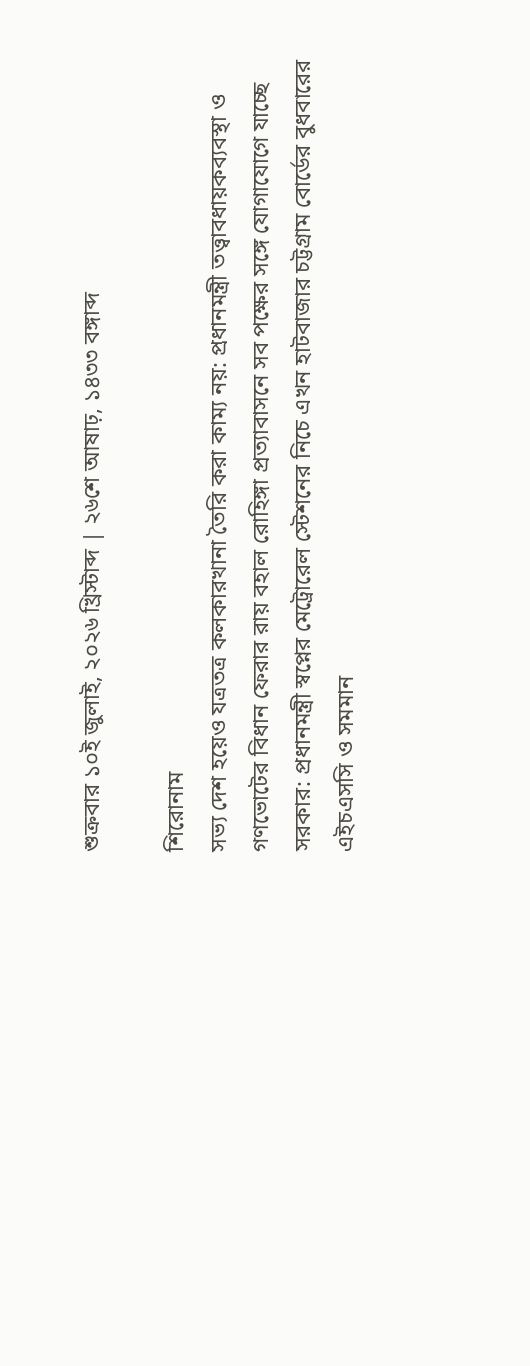শুক্রবার ১০ই জুলাই, ২০২৬ খ্রিস্টাব্দ | ২৬শে আষাঢ়, ১৪৩৩ বঙ্গাব্দ

শিরোনাম
সভ্য দেশ হয়েও যত্রতত্র কলকারখানা তৈরি করা কাম্য নয়: প্রধানমন্ত্রী তত্ত্বাবধায়কব্যবস্থা ও গণভোটের বিধান ফেরার রায় বহাল রোহিঙ্গা প্রত্যাবাসনে সব পক্ষের সঙ্গে যোগাযোগে যাচ্ছে সরকার: প্রধানমন্ত্রী স্বপ্নের মেট্রোরেল স্টেশনের নিচে এখন হাটবাজার চট্টগ্রাম বোর্ডের বুধবারের এইচএসসি ও সমমান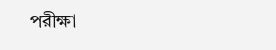পরীক্ষা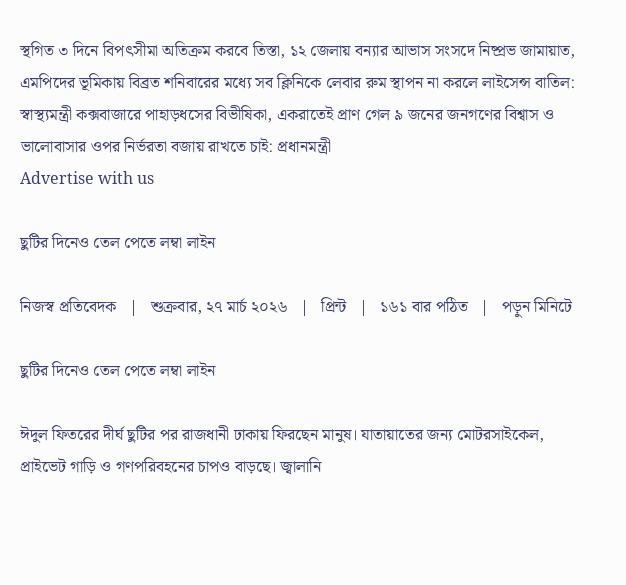স্থগিত ৩ দিনে বিপৎসীমা অতিক্রম করবে তিস্তা, ১২ জেলায় বন্যার আভাস সংসদে নিষ্প্রভ জামায়াত, এমপিদের ভূমিকায় বিব্রত শনিবারের মধ্যে সব ক্লিনিকে লেবার রুম স্থাপন না করলে লাইসেন্স বাতিল: স্বাস্থ্যমন্ত্রী কক্সবাজারে পাহাড়ধসের বিভীষিকা, একরাতেই প্রাণ গেল ৯ জনের জনগণের বিশ্বাস ও ভালোবাসার ওপর নির্ভরতা বজায় রাখতে চাই: প্রধানমন্ত্রী
Advertise with us

ছুটির দিনেও তেল পেতে লম্বা লাইন

নিজস্ব প্রতিবেদক   |   শুক্রবার, ২৭ মার্চ ২০২৬   |   প্রিন্ট   |   ১৬১ বার পঠিত   |   পড়ুন মিনিটে

ছুটির দিনেও তেল পেতে লম্বা লাইন

ঈদুল ফিতরের দীর্ঘ ছুটির পর রাজধানী ঢাকায় ফিরছেন মানুষ। যাতায়াতের জন্য মোটরসাইকেল, প্রাইভেট গাড়ি ও গণপরিবহনের চাপও বাড়ছে। জ্বালানি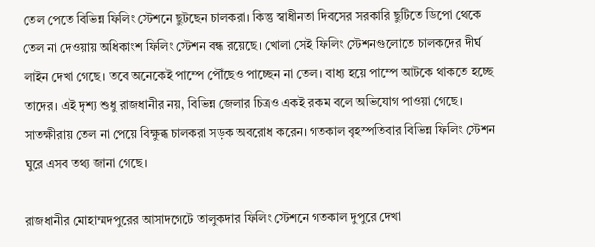তেল পেতে বিভিন্ন ফিলিং স্টেশনে ছুটছেন চালকরা। কিন্তু স্বাধীনতা দিবসের সরকারি ছুটিতে ডিপো থেকে তেল না দেওয়ায় অধিকাংশ ফিলিং স্টেশন বন্ধ রয়েছে। খোলা সেই ফিলিং স্টেশনগুলোতে চালকদের দীর্ঘ লাইন দেখা গেছে। তবে অনেকেই পাম্পে পৌঁছেও পাচ্ছেন না তেল। বাধ্য হয়ে পাম্পে আটকে থাকতে হচ্ছে তাদের। এই দৃশ্য শুধু রাজধানীর নয়, বিভিন্ন জেলার চিত্রও একই রকম বলে অভিযোগ পাওয়া গেছে। সাতক্ষীরায় তেল না পেয়ে বিক্ষুব্ধ চালকরা সড়ক অবরোধ করেন। গতকাল বৃহস্পতিবার বিভিন্ন ফিলিং স্টেশন ঘুরে এসব তথ্য জানা গেছে।

রাজধানীর মোহাম্মদপুরের আসাদগেটে তালুকদার ফিলিং স্টেশনে গতকাল দুপুরে দেখা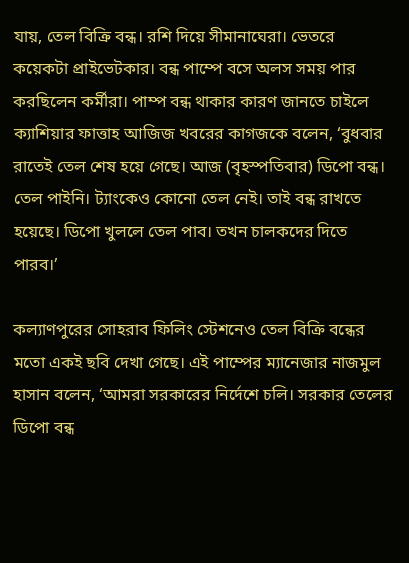যায়, তেল বিক্রি বন্ধ। রশি দিয়ে সীমানাঘেরা। ভেতরে কয়েকটা প্রাইভেটকার। বন্ধ পাম্পে বসে অলস সময় পার করছিলেন কর্মীরা। পাম্প বন্ধ থাকার কারণ জানতে চাইলে ক্যাশিয়ার ফাত্তাহ আজিজ খবরের কাগজকে বলেন, ‘বুধবার রাতেই তেল শেষ হয়ে গেছে। আজ (বৃহস্পতিবার) ডিপো বন্ধ। তেল পাইনি। ট্যাংকেও কোনো তেল নেই। তাই বন্ধ রাখতে হয়েছে। ডিপো খুললে তেল পাব। তখন চালকদের দিতে পারব।’

কল্যাণপুরের সোহরাব ফিলিং স্টেশনেও তেল বিক্রি বন্ধের মতো একই ছবি দেখা গেছে। এই পাম্পের ম্যানেজার নাজমুল হাসান বলেন, ‘আমরা সরকারের নির্দেশে চলি। সরকার তেলের ডিপো বন্ধ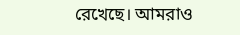রেখেছে। আমরাও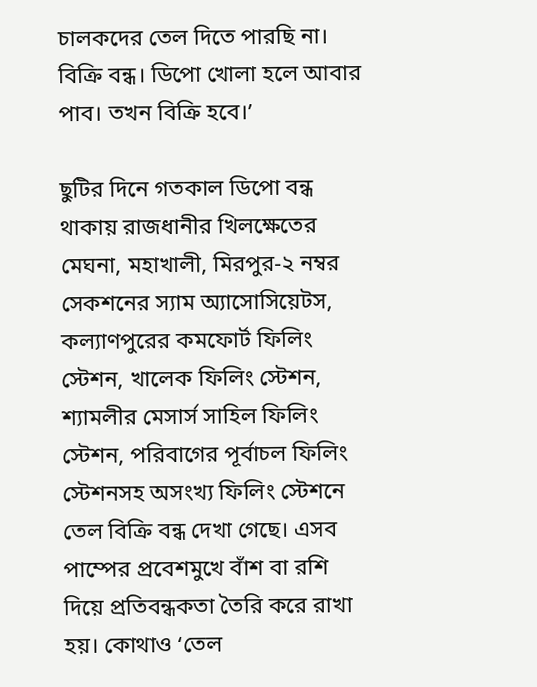চালকদের তেল দিতে পারছি না। বিক্রি বন্ধ। ডিপো খোলা হলে আবার পাব। তখন বিক্রি হবে।’

ছুটির দিনে গতকাল ডিপো বন্ধ থাকায় রাজধানীর খিলক্ষেতের মেঘনা, মহাখালী, মিরপুর-২ নম্বর সেকশনের স্যাম অ্যাসোসিয়েটস, কল্যাণপুরের কমফোর্ট ফিলিং স্টেশন, খালেক ফিলিং স্টেশন, শ্যামলীর মেসার্স সাহিল ফিলিং স্টেশন, পরিবাগের পূর্বাচল ফিলিং স্টেশনসহ অসংখ্য ফিলিং স্টেশনে তেল বিক্রি বন্ধ দেখা গেছে। এসব পাম্পের প্রবেশমুখে বাঁশ বা রশি দিয়ে প্রতিবন্ধকতা তৈরি করে রাখা হয়। কোথাও ‘তেল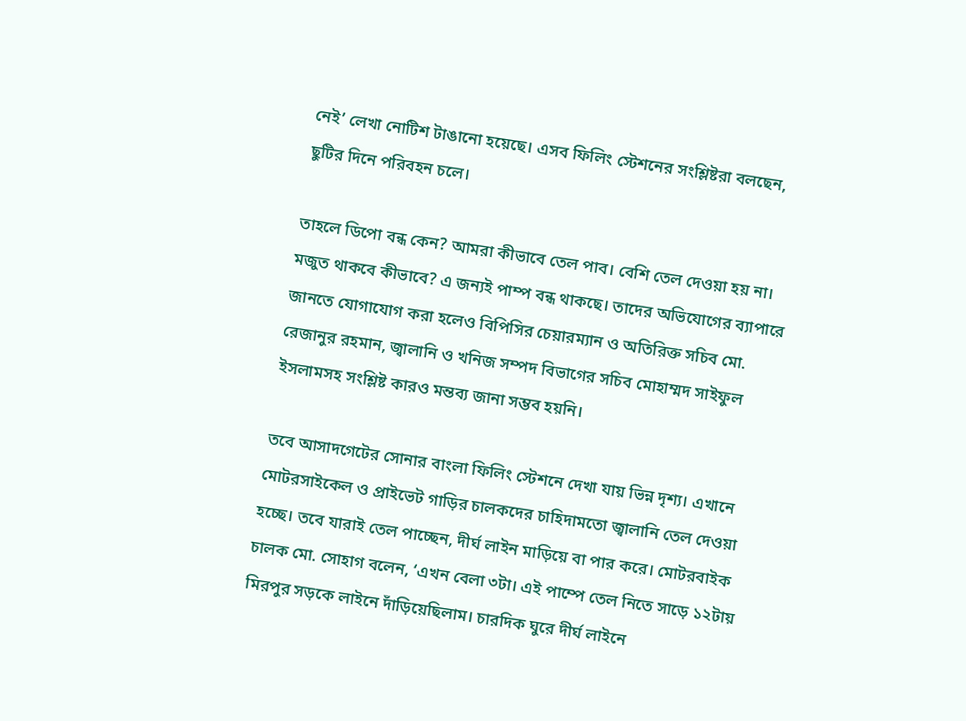নেই’ লেখা নোটিশ টাঙানো হয়েছে। এসব ফিলিং স্টেশনের সংশ্লিষ্টরা বলছেন, ছুটির দিনে পরিবহন চলে।

তাহলে ডিপো বন্ধ কেন? আমরা কীভাবে তেল পাব। বেশি তেল দেওয়া হয় না। মজুত থাকবে কীভাবে? এ জন্যই পাম্প বন্ধ থাকছে। তাদের অভিযোগের ব্যাপারে জানতে যোগাযোগ করা হলেও বিপিসির চেয়ারম্যান ও অতিরিক্ত সচিব মো. রেজানুর রহমান, জ্বালানি ও খনিজ সম্পদ বিভাগের সচিব মোহাম্মদ সাইফুল ইসলামসহ সংশ্লিষ্ট কারও মন্তব্য জানা সম্ভব হয়নি।

তবে আসাদগেটের সোনার বাংলা ফিলিং স্টেশনে দেখা যায় ভিন্ন দৃশ্য। এখানে মোটরসাইকেল ও প্রাইভেট গাড়ির চালকদের চাহিদামতো জ্বালানি তেল দেওয়া হচ্ছে। তবে যারাই তেল পাচ্ছেন, দীর্ঘ লাইন মাড়িয়ে বা পার করে। মোটরবাইক চালক মো. সোহাগ বলেন, ‘এখন বেলা ৩টা। এই পাম্পে তেল নিতে সাড়ে ১২টায় মিরপুর সড়কে লাইনে দাঁড়িয়েছিলাম। চারদিক ঘুরে দীর্ঘ লাইনে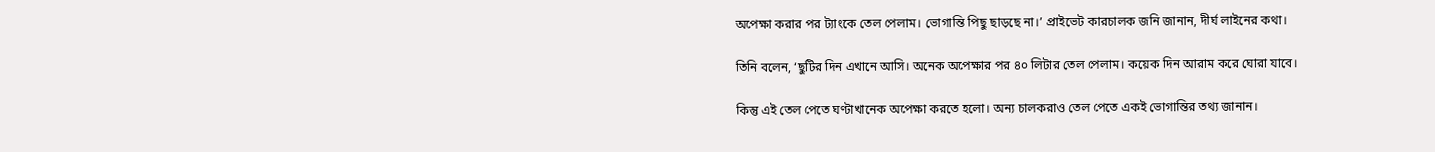অপেক্ষা করার পর ট্যাংকে তেল পেলাম। ভোগান্তি পিছু ছাড়ছে না।’ প্রাইভেট কারচালক জনি জানান, দীর্ঘ লাইনের কথা।

তিনি বলেন, ‘ছুটির দিন এখানে আসি। অনেক অপেক্ষার পর ৪০ লিটার তেল পেলাম। কয়েক দিন আরাম করে ঘোরা যাবে।

কিন্তু এই তেল পেতে ঘণ্টাখানেক অপেক্ষা করতে হলো। অন্য চালকরাও তেল পেতে একই ভোগান্তির তথ্য জানান।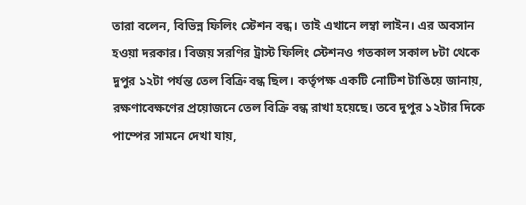তারা বলেন, বিভিন্ন ফিলিং স্টেশন বন্ধ। তাই এখানে লম্বা লাইন। এর অবসান হওয়া দরকার। বিজয় সরণির ট্রাস্ট ফিলিং স্টেশনও গতকাল সকাল ৮টা থেকে দুপুর ১২টা পর্যন্ত তেল বিক্রি বন্ধ ছিল। কর্তৃপক্ষ একটি নোটিশ টাঙিয়ে জানায়, রক্ষণাবেক্ষণের প্রয়োজনে তেল বিক্রি বন্ধ রাখা হয়েছে। তবে দুপুর ১২টার দিকে পাম্পের সামনে দেখা যায়,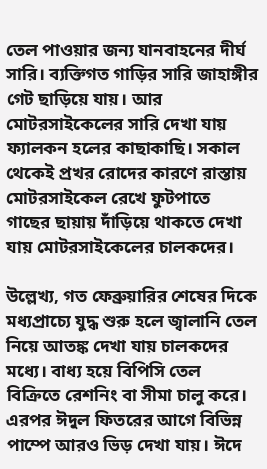তেল পাওয়ার জন্য যানবাহনের দীর্ঘ সারি। ব্যক্তিগত গাড়ির সারি জাহাঙ্গীর গেট ছাড়িয়ে যায়। আর মোটরসাইকেলের সারি দেখা যায় ফ্যালকন হলের কাছাকাছি। সকাল থেকেই প্রখর রোদের কারণে রাস্তায় মোটরসাইকেল রেখে ফুটপাতে গাছের ছায়ায় দাঁড়িয়ে থাকতে দেখা যায় মোটরসাইকেলের চালকদের।

উল্লেখ্য, গত ফেব্রুয়ারির শেষের দিকে মধ্যপ্রাচ্যে যুদ্ধ শুরু হলে জ্বালানি তেল নিয়ে আতঙ্ক দেখা যায় চালকদের মধ্যে। বাধ্য হয়ে বিপিসি তেল বিক্রিতে রেশনিং বা সীমা চালু করে। এরপর ঈদুল ফিতরের আগে বিভিন্ন পাম্পে আরও ভিড় দেখা যায়। ঈদে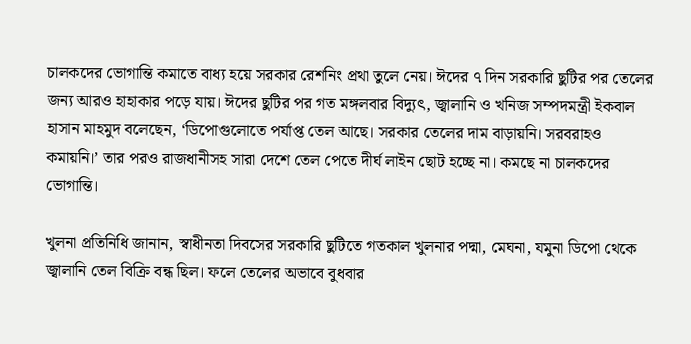চালকদের ভোগান্তি কমাতে বাধ্য হয়ে সরকার রেশনিং প্রথা তুলে নেয়। ঈদের ৭ দিন সরকারি ছুটির পর তেলের জন্য আরও হাহাকার পড়ে যায়। ঈদের ছুটির পর গত মঙ্গলবার বিদ্যুৎ, জ্বালানি ও খনিজ সম্পদমন্ত্রী ইকবাল হাসান মাহমুদ বলেছেন, ‘ডিপোগুলোতে পর্যাপ্ত তেল আছে। সরকার তেলের দাম বাড়ায়নি। সরবরাহও কমায়নি।’ তার পরও রাজধানীসহ সারা দেশে তেল পেতে দীর্ঘ লাইন ছোট হচ্ছে না। কমছে না চালকদের ভোগান্তি।

খুলনা প্রতিনিধি জানান, স্বাধীনতা দিবসের সরকারি ছুটিতে গতকাল খুলনার পদ্মা, মেঘনা, যমুনা ডিপো থেকে জ্বালানি তেল বিক্রি বন্ধ ছিল। ফলে তেলের অভাবে বুধবার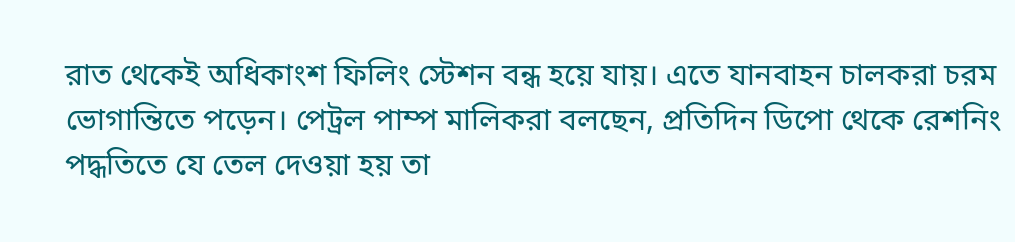রাত থেকেই অধিকাংশ ফিলিং স্টেশন বন্ধ হয়ে যায়। এতে যানবাহন চালকরা চরম ভোগান্তিতে পড়েন। পেট্রল পাম্প মালিকরা বলছেন, প্রতিদিন ডিপো থেকে রেশনিং পদ্ধতিতে যে তেল দেওয়া হয় তা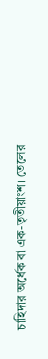চাহিদার অর্ধেক বা এক-তৃতীয়াংশ। তেলের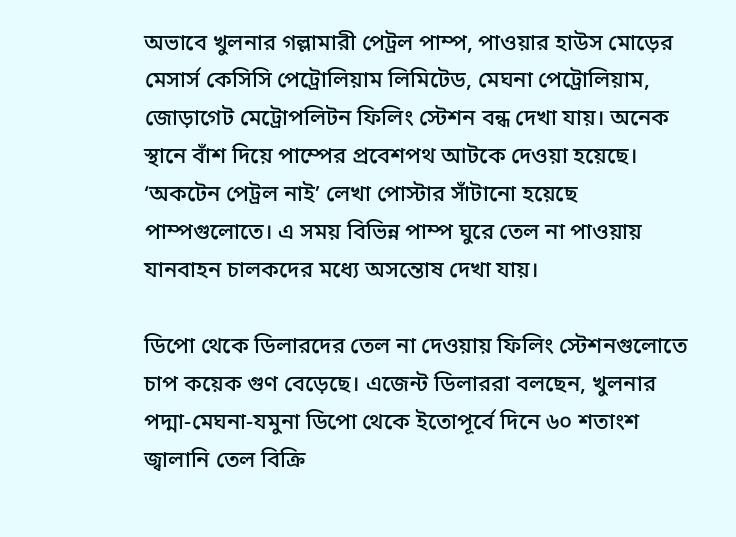অভাবে খুলনার গল্লামারী পেট্রল পাম্প, পাওয়ার হাউস মোড়ের মেসার্স কেসিসি পেট্রোলিয়াম লিমিটেড, মেঘনা পেট্রোলিয়াম, জোড়াগেট মেট্রোপলিটন ফিলিং স্টেশন বন্ধ দেখা যায়। অনেক স্থানে বাঁশ দিয়ে পাম্পের প্রবেশপথ আটকে দেওয়া হয়েছে। ‘অকটেন পেট্রল নাই’ লেখা পোস্টার সাঁটানো হয়েছে পাম্পগুলোতে। এ সময় বিভিন্ন পাম্প ঘুরে তেল না পাওয়ায় যানবাহন চালকদের মধ্যে অসন্তোষ দেখা যায়।

ডিপো থেকে ডিলারদের তেল না দেওয়ায় ফিলিং স্টেশনগুলোতে চাপ কয়েক গুণ বেড়েছে। এজেন্ট ডিলাররা বলছেন, খুলনার পদ্মা-মেঘনা-যমুনা ডিপো থেকে ইতোপূর্বে দিনে ৬০ শতাংশ জ্বালানি তেল বিক্রি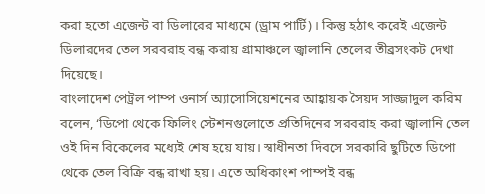করা হতো এজেন্ট বা ডিলারের মাধ্যমে (ড্রাম পার্টি)। কিন্তু হঠাৎ করেই এজেন্ট ডিলারদের তেল সরবরাহ বন্ধ করায় গ্রামাঞ্চলে জ্বালানি তেলের তীব্রসংকট দেখা দিয়েছে।
বাংলাদেশ পেট্রল পাম্প ওনার্স অ্যাসোসিয়েশনের আহ্বায়ক সৈয়দ সাজ্জাদুল করিম বলেন, ‘ডিপো থেকে ফিলিং স্টেশনগুলোতে প্রতিদিনের সরবরাহ করা জ্বালানি তেল ওই দিন বিকেলের মধ্যেই শেষ হয়ে যায়। স্বাধীনতা দিবসে সরকারি ছুটিতে ডিপো থেকে তেল বিক্রি বন্ধ রাখা হয়। এতে অধিকাংশ পাম্পই বন্ধ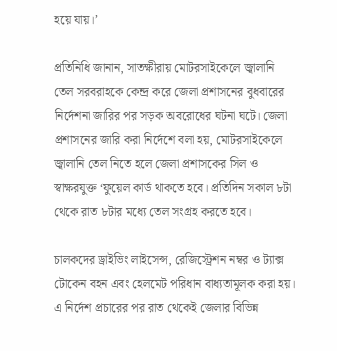হয়ে যায়।’

প্রতিনিধি জানান, সাতক্ষীরায় মোটরসাইকেলে জ্বালানি তেল সরবরাহকে কেন্দ্র করে জেলা প্রশাসনের বুধবারের নির্দেশনা জারির পর সড়ক অবরোধের ঘটনা ঘটে। জেলা প্রশাসনের জারি করা নির্দেশে বলা হয়, মোটরসাইকেলে জ্বালানি তেল নিতে হলে জেলা প্রশাসকের সিল ও স্বাক্ষরযুক্ত ‘ফুয়েল কার্ড থাকতে হবে। প্রতিদিন সকাল ৮টা থেকে রাত ৮টার মধ্যে তেল সংগ্রহ করতে হবে।

চালকদের ড্রাইভিং লাইসেন্স, রেজিস্ট্রেশন নম্বর ও ট্যাক্স টোকেন বহন এবং হেলমেট পরিধান বাধ্যতামূলক করা হয়। এ নির্দেশ প্রচারের পর রাত থেকেই জেলার বিভিন্ন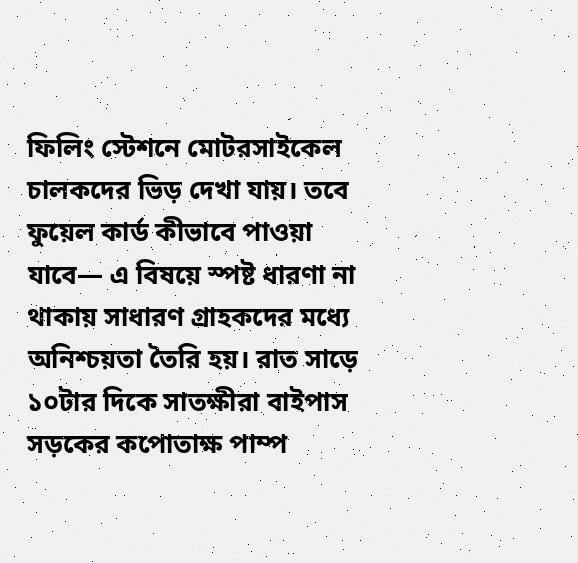ফিলিং স্টেশনে মোটরসাইকেল চালকদের ভিড় দেখা যায়। তবে ফুয়েল কার্ড কীভাবে পাওয়া যাবে— এ বিষয়ে স্পষ্ট ধারণা না থাকায় সাধারণ গ্রাহকদের মধ্যে অনিশ্চয়তা তৈরি হয়। রাত সাড়ে ১০টার দিকে সাতক্ষীরা বাইপাস সড়কের কপোতাক্ষ পাম্প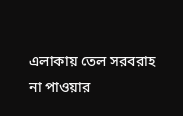এলাকায় তেল সরবরাহ না পাওয়ার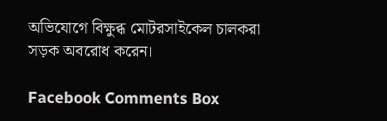অভিযোগে বিক্ষুব্ধ মোটরসাইকেল চালকরা সড়ক অবরোধ করেন।

Facebook Comments Box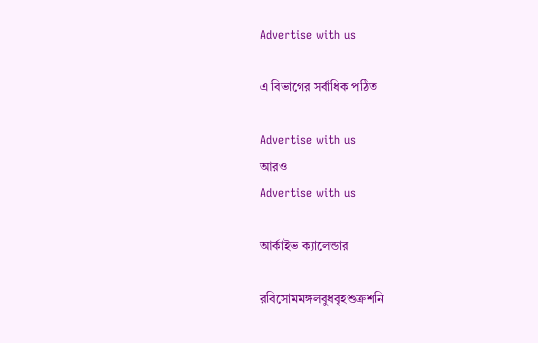Advertise with us

এ বিভাগের সর্বাধিক পঠিত

Advertise with us
আরও
Advertise with us

আর্কাইভ ক্যালেন্ডার

রবিসোমমঙ্গলবুধবৃহশুক্রশনি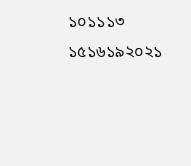১০১১১৩
১৫১৬১৯২০২১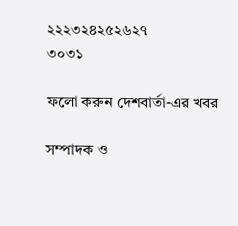২২২৩২৪২৫২৬২৭
৩০৩১

ফলো করুন দেশবার্তা-এর খবর

সম্পাদক ও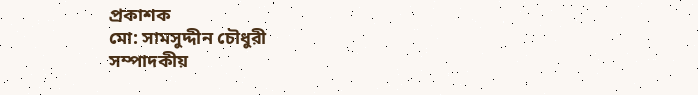প্রকাশক
মো: সামসুদ্দীন চৌধুরী
সম্পাদকীয়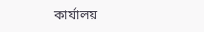কার্যালয়